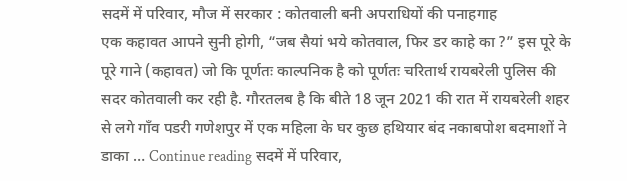सदमें में परिवार, मौज में सरकार : कोतवाली बनी अपराधियों की पनाहगाह
एक कहावत आपने सुनी होगी, “जब सैयां भये कोतवाल, फिर डर काहे का ?” इस पूरे के पूरे गाने (कहावत) जो कि पूर्णतः काल्पनिक है को पूर्णतः चरितार्थ रायबरेली पुलिस की सदर कोतवाली कर रही है. गौरतलब है कि बीते 18 जून 2021 की रात में रायबरेली शहर से लगे गाँव पडरी गणेशपुर में एक महिला के घर कुछ हथियार बंद नकाबपोश बदमाशों ने डाका … Continue reading सदमें में परिवार,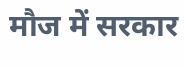मौज में सरकार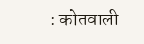: कोतवाली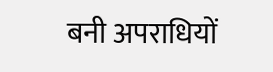बनी अपराधियों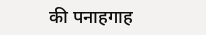की पनाहगाह